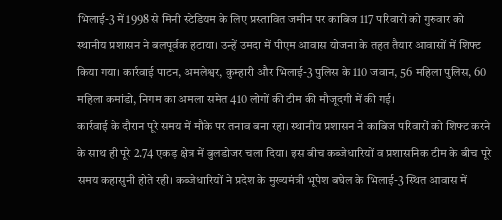भिलाई-3 में 1998 से मिनी स्टेडियम के लिए प्रस्तावित जमीन पर काबिज 117 परिवारों को गुरुवार को स्थानीय प्रशासन ने बलपूर्वक हटाया। उन्हें उमदा में पीएम आवास योजना के तहत तैयार आवासों में शिफ्ट किया गया। कार्रवाई पाटन, अमलेश्वर, कुम्हारी और भिलाई-3 पुलिस के 110 जवान, 56 महिला पुलिस, 60 महिला कमांडो, निगम का अमला समेत 410 लोगों की टीम की मौजूदगी में की गई।
कार्रवाई के दौरान पूरे समय में मौके पर तनाव बना रहा। स्थानीय प्रशासन ने काबिज परिवारों को शिफ्ट करने के साथ ही पूरे 2.74 एकड़ क्षेत्र में बुलडोजर चला दिया। इस बीच कब्जेधारियों व प्रशासनिक टीम के बीच पूरे समय कहासुनी होते रही। कब्जेधारियों ने प्रदेश के मुख्यमंत्री भूपेश बघेल के भिलाई-3 स्थित आवास में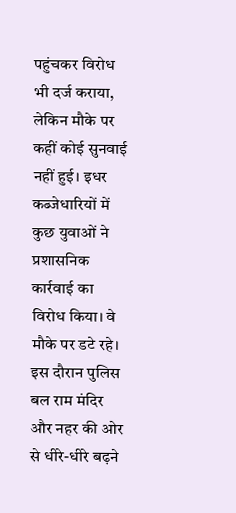पहुंचकर विरोध भी दर्ज कराया, लेकिन मौके पर कहीं कोई सुनवाई नहीं हुई। इधर कब्जेधारियों में कुछ युवाओं ने प्रशासनिक कार्रवाई का विरोध किया। वे मौके पर डटे रहे। इस दौरान पुलिस बल राम मंदिर और नहर की ओर से धीरे-धीरे बढ़ने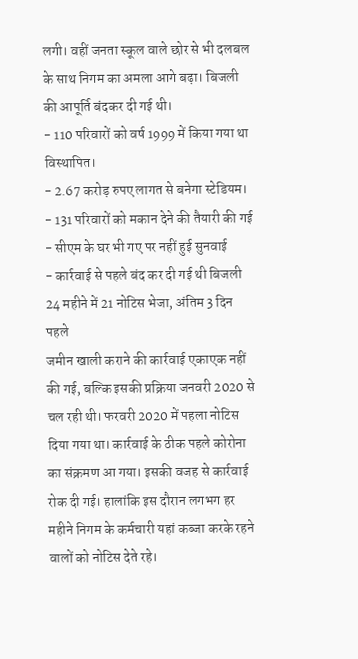लगी। वहीं जनता स्कूल वाले छोर से भी दलबल के साथ निगम का अमला आगे बढ़ा। बिजली की आपूर्ति बंदकर दी गई थी।
- 110 परिवारों को वर्ष 1999 में किया गया था विस्थापित।
- 2.67 करोड़ रुपए लागत से बनेगा स्टेडियम।
- 131 परिवारों को मकान देने की तैयारी की गई
- सीएम के घर भी गए पर नहीं हुई सुनवाई
- कार्रवाई से पहले बंद कर दी गई थी बिजली
24 महीने में 21 नोटिस भेजा, अंतिम 3 दिन पहले
जमीन खाली कराने की कार्रवाई एकाएक नहीं की गई, बल्कि इसकी प्रक्रिया जनवरी 2020 से चल रही थी। फरवरी 2020 में पहला नोटिस दिया गया था। कार्रवाई के ठीक पहले कोरोना का संक्रमण आ गया। इसकी वजह से कार्रवाई रोक दी गई। हालांकि इस दौरान लगभग हर महीने निगम के कर्मचारी यहां कब्जा करके रहने वालों को नोटिस देते रहे।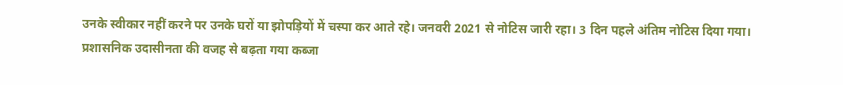उनके स्वीकार नहीं करने पर उनके घरों या झोपड़ियों में चस्पा कर आते रहे। जनवरी 2021 से नोटिस जारी रहा। 3 दिन पहले अंतिम नोटिस दिया गया।
प्रशासनिक उदासीनता की वजह से बढ़ता गया कब्जा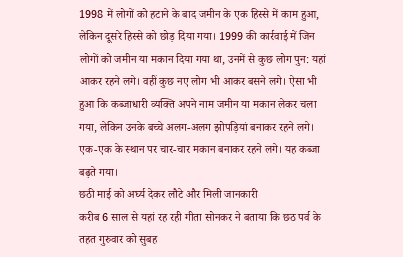1998 में लोगों को हटाने के बाद जमीन के एक हिस्से में काम हुआ, लेकिन दूसरे हिस्से को छोड़ दिया गया। 1999 की कार्रवाई में जिन लोगों को जमीन या मकान दिया गया था, उनमें से कुछ लोग पुन: यहां आकर रहने लगे। वहीं कुछ नए लोग भी आकर बसने लगे। ऐसा भी हुआ कि कब्जाधारी व्यक्ति अपने नाम जमीन या मकान लेकर चला गया, लेकिन उनके बच्चे अलग-अलग झोपड़ियां बनाकर रहने लगे। एक-एक के स्थान पर चार-चार मकान बनाकर रहने लगे। यह कब्जा बढ़ते गया।
छठी माई को अर्घ्य देकर लौटे और मिली जानकारी
करीब 6 साल से यहां रह रही गीता सोनकर ने बताया कि छठ पर्व के तहत गुरुवार को सुबह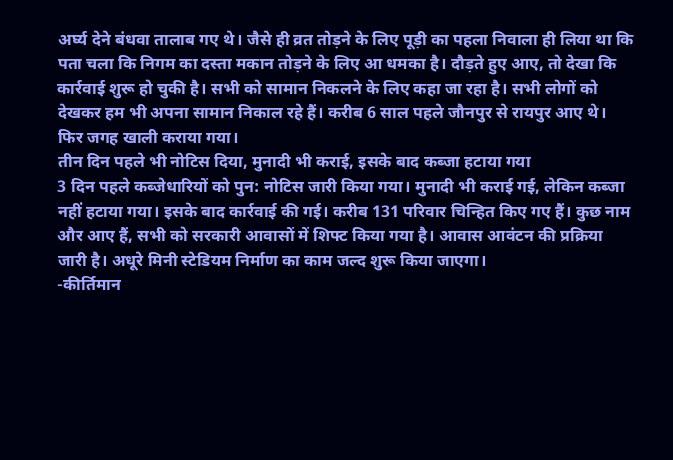अर्घ्य देने बंधवा तालाब गए थे। जैसे ही व्रत तोड़ने के लिए पूड़ी का पहला निवाला ही लिया था कि पता चला कि निगम का दस्ता मकान तोड़ने के लिए आ धमका है। दौड़ते हुए आए, तो देखा कि कार्रवाई शुरू हो चुकी है। सभी को सामान निकलने के लिए कहा जा रहा है। सभी लोगों को देखकर हम भी अपना सामान निकाल रहे हैं। करीब 6 साल पहले जौनपुर से रायपुर आए थे। फिर जगह खाली कराया गया।
तीन दिन पहले भी नोटिस दिया, मुनादी भी कराई, इसके बाद कब्जा हटाया गया
3 दिन पहले कब्जेधारियों को पुन: नोटिस जारी किया गया। मुनादी भी कराई गई, लेकिन कब्जा नहीं हटाया गया। इसके बाद कार्रवाई की गई। करीब 131 परिवार चिन्हित किए गए हैं। कुछ नाम और आए हैं, सभी को सरकारी आवासों में शिफ्ट किया गया है। आवास आवंटन की प्रक्रिया जारी है। अधूरे मिनी स्टेडियम निर्माण का काम जल्द शुरू किया जाएगा।
-कीर्तिमान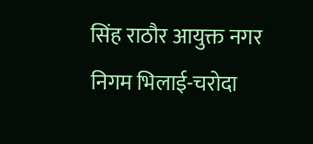सिंह राठौर आयुक्त नगर निगम भिलाई-चरोदा